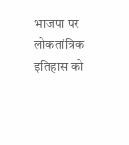भाजपा पर लोकतांत्रिक इतिहास को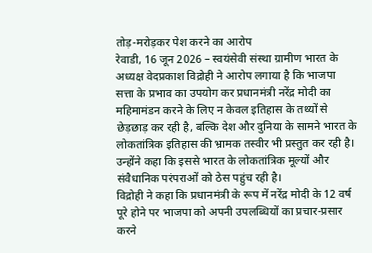तोड़-मरोड़कर पेश करने का आरोप
रेवाडी, 16 जून 2026 – स्वयंसेवी संस्था ग्रामीण भारत के अध्यक्ष वेदप्रकाश विद्रोही ने आरोप लगाया है कि भाजपा सत्ता के प्रभाव का उपयोग कर प्रधानमंत्री नरेंद्र मोदी का महिमामंडन करने के लिए न केवल इतिहास के तथ्यों से छेड़छाड़ कर रही है, बल्कि देश और दुनिया के सामने भारत के लोकतांत्रिक इतिहास की भ्रामक तस्वीर भी प्रस्तुत कर रही है। उन्होंने कहा कि इससे भारत के लोकतांत्रिक मूल्यों और संवैधानिक परंपराओं को ठेस पहुंच रही है।
विद्रोही ने कहा कि प्रधानमंत्री के रूप में नरेंद्र मोदी के 12 वर्ष पूरे होने पर भाजपा को अपनी उपलब्धियों का प्रचार-प्रसार करने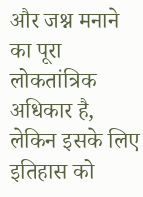और जश्न मनाने का पूरा लोकतांत्रिक अधिकार है, लेकिन इसके लिए इतिहास को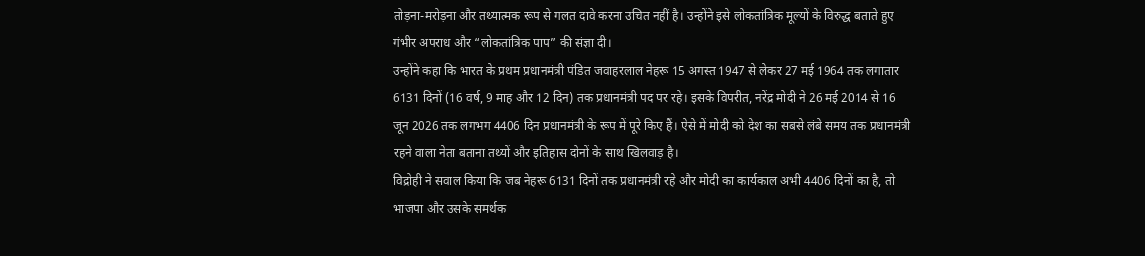तोड़ना-मरोड़ना और तथ्यात्मक रूप से गलत दावे करना उचित नहीं है। उन्होंने इसे लोकतांत्रिक मूल्यों के विरुद्ध बताते हुए गंभीर अपराध और “लोकतांत्रिक पाप” की संज्ञा दी।
उन्होंने कहा कि भारत के प्रथम प्रधानमंत्री पंडित जवाहरलाल नेहरू 15 अगस्त 1947 से लेकर 27 मई 1964 तक लगातार 6131 दिनों (16 वर्ष, 9 माह और 12 दिन) तक प्रधानमंत्री पद पर रहे। इसके विपरीत, नरेंद्र मोदी ने 26 मई 2014 से 16 जून 2026 तक लगभग 4406 दिन प्रधानमंत्री के रूप में पूरे किए हैं। ऐसे में मोदी को देश का सबसे लंबे समय तक प्रधानमंत्री रहने वाला नेता बताना तथ्यों और इतिहास दोनों के साथ खिलवाड़ है।
विद्रोही ने सवाल किया कि जब नेहरू 6131 दिनों तक प्रधानमंत्री रहे और मोदी का कार्यकाल अभी 4406 दिनों का है, तो भाजपा और उसके समर्थक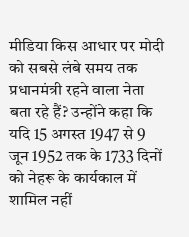मीडिया किस आधार पर मोदी को सबसे लंबे समय तक प्रधानमंत्री रहने वाला नेता बता रहे हैं? उन्होंने कहा कि यदि 15 अगस्त 1947 से 9 जून 1952 तक के 1733 दिनों को नेहरू के कार्यकाल में शामिल नहीं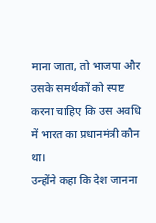माना जाता, तो भाजपा और उसके समर्थकों को स्पष्ट करना चाहिए कि उस अवधि में भारत का प्रधानमंत्री कौन था।
उन्होंने कहा कि देश जानना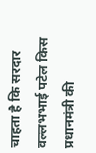चाहता है कि सरदार वल्लभभाई पटेल किस प्रधानमंत्री की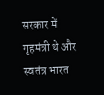सरकार में गृहमंत्री थे और स्वतंत्र भारत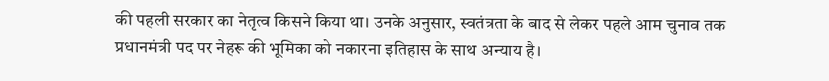की पहली सरकार का नेतृत्व किसने किया था। उनके अनुसार, स्वतंत्रता के बाद से लेकर पहले आम चुनाव तक प्रधानमंत्री पद पर नेहरू की भूमिका को नकारना इतिहास के साथ अन्याय है।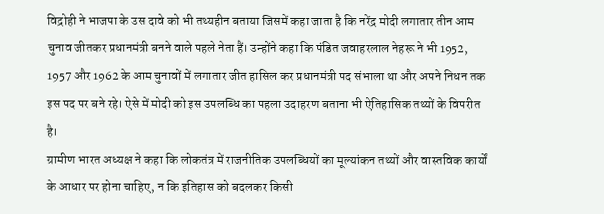विद्रोही ने भाजपा के उस दावे को भी तथ्यहीन बताया जिसमें कहा जाता है कि नरेंद्र मोदी लगातार तीन आम चुनाव जीतकर प्रधानमंत्री बनने वाले पहले नेता हैं। उन्होंने कहा कि पंडित जवाहरलाल नेहरू ने भी 1952, 1957 और 1962 के आम चुनावों में लगातार जीत हासिल कर प्रधानमंत्री पद संभाला था और अपने निधन तक इस पद पर बने रहे। ऐसे में मोदी को इस उपलब्धि का पहला उदाहरण बताना भी ऐतिहासिक तथ्यों के विपरीत है।
ग्रामीण भारत अध्यक्ष ने कहा कि लोकतंत्र में राजनीतिक उपलब्धियों का मूल्यांकन तथ्यों और वास्तविक कार्यों के आधार पर होना चाहिए, न कि इतिहास को बदलकर किसी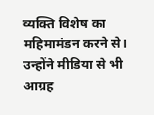व्यक्ति विशेष का महिमामंडन करने से। उन्होंने मीडिया से भी आग्रह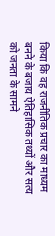किया कि वह राजनीतिक प्रचार का माध्यम बनने के बजाय ऐतिहासिक तथ्यों और सत्य को जनता के सामने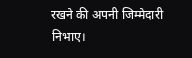रखने की अपनी जिम्मेदारी निभाए।